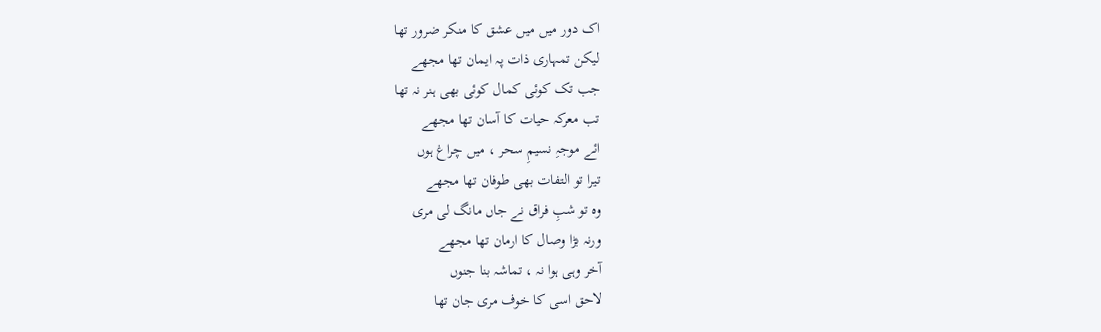اک دور میں میں عشق کا منکر ضرور تھا
لیکن تمہاری ذات پہ ایمان تھا مجھے
جب تک کوئی کمال کوئی بھی ہنر نہ تھا
تب معرکہ حیات کا آسان تھا مجھے
ائے موجہِ نسیمِ سحر ، میں چراغ ہوں
تیرا تو التفات بھی طوفان تھا مجھے
وہ تو شبِ فراق نے جاں مانگ لی مری
ورنہ بڑا وصال کا ارمان تھا مجھے
آخر وہی ہوا نہ ، تماشہ بنا جنوں
لاحق اسی کا خوف مری جان تھا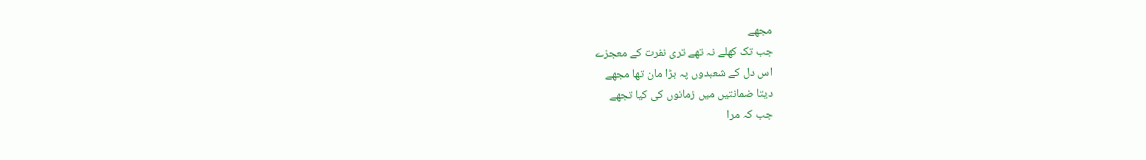مجھے
جب تک کھلے نہ تھے تری نفرت کے معجزے
اس دل کے شعبدوں پہ بڑا مان تھا مجھے
دیتا ضمانتیں میں زمانوں کی کیا تجھے
جب کہ مرا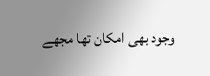وجود بھی امکان تھا مجھے